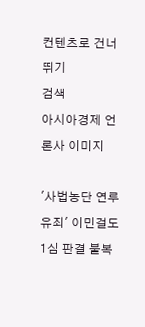컨텐츠로 건너뛰기
검색
아시아경제 언론사 이미지

'사법농단 연루 유죄' 이민걸도 1심 판결 불복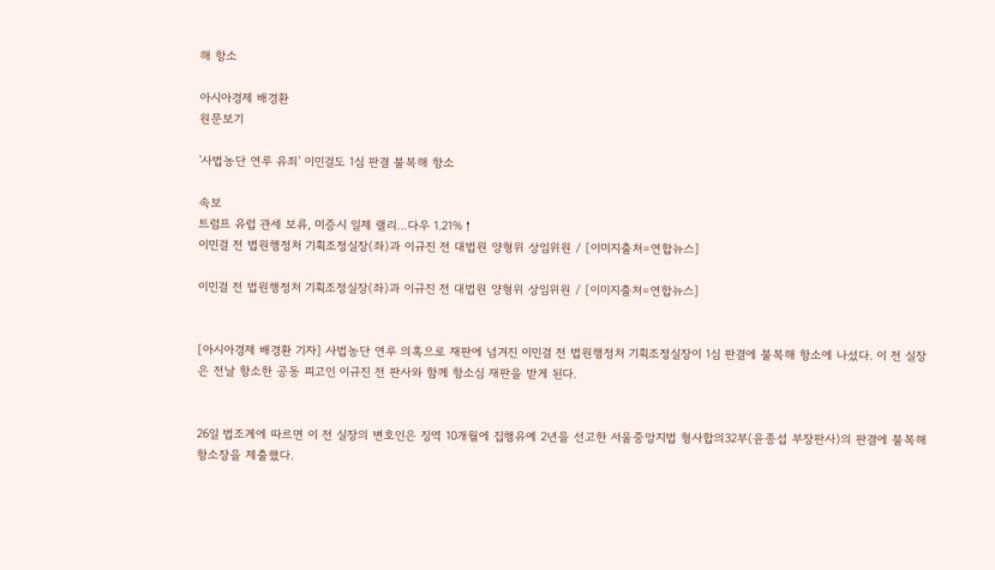해 항소

아시아경제 배경환
원문보기

'사법농단 연루 유죄' 이민걸도 1심 판결 불복해 항소

속보
트럼프 유럽 관세 보류, 미증시 일제 랠리…다우 1.21%↑
이민걸 전 법원행정처 기획조정실장(좌)과 이규진 전 대법원 양형위 상임위원 / [이미지출처=연합뉴스]

이민걸 전 법원행정처 기획조정실장(좌)과 이규진 전 대법원 양형위 상임위원 / [이미지출처=연합뉴스]


[아시아경제 배경환 기자] 사법농단 연루 의혹으로 재판에 넘겨진 이민걸 전 법원행정처 기획조정실장이 1심 판결에 불복해 항소에 나섰다. 이 전 실장은 전날 항소한 공동 피고인 이규진 전 판사와 함께 항소심 재판을 받게 된다.


26일 법조계에 따르면 이 전 실장의 변호인은 징역 10개월에 집행유예 2년을 선고한 서울중앙지법 형사합의32부(윤종섭 부장판사)의 판결에 불복해 항소장을 제출했다.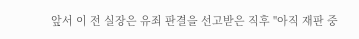앞서 이 전 실장은 유죄 판결을 선고받은 직후 "아직 재판 중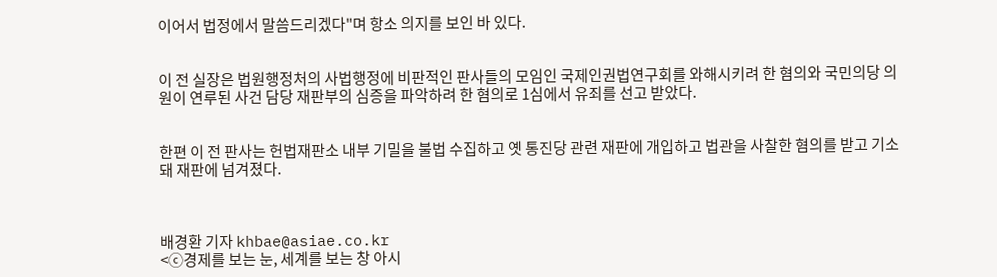이어서 법정에서 말씀드리겠다"며 항소 의지를 보인 바 있다.


이 전 실장은 법원행정처의 사법행정에 비판적인 판사들의 모임인 국제인권법연구회를 와해시키려 한 혐의와 국민의당 의원이 연루된 사건 담당 재판부의 심증을 파악하려 한 혐의로 1심에서 유죄를 선고 받았다.


한편 이 전 판사는 헌법재판소 내부 기밀을 불법 수집하고 옛 통진당 관련 재판에 개입하고 법관을 사찰한 혐의를 받고 기소돼 재판에 넘겨졌다.



배경환 기자 khbae@asiae.co.kr
<ⓒ경제를 보는 눈, 세계를 보는 창 아시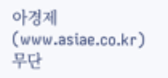아경제(www.asiae.co.kr) 무단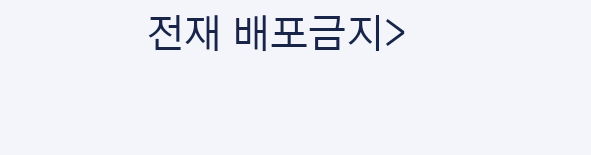전재 배포금지>